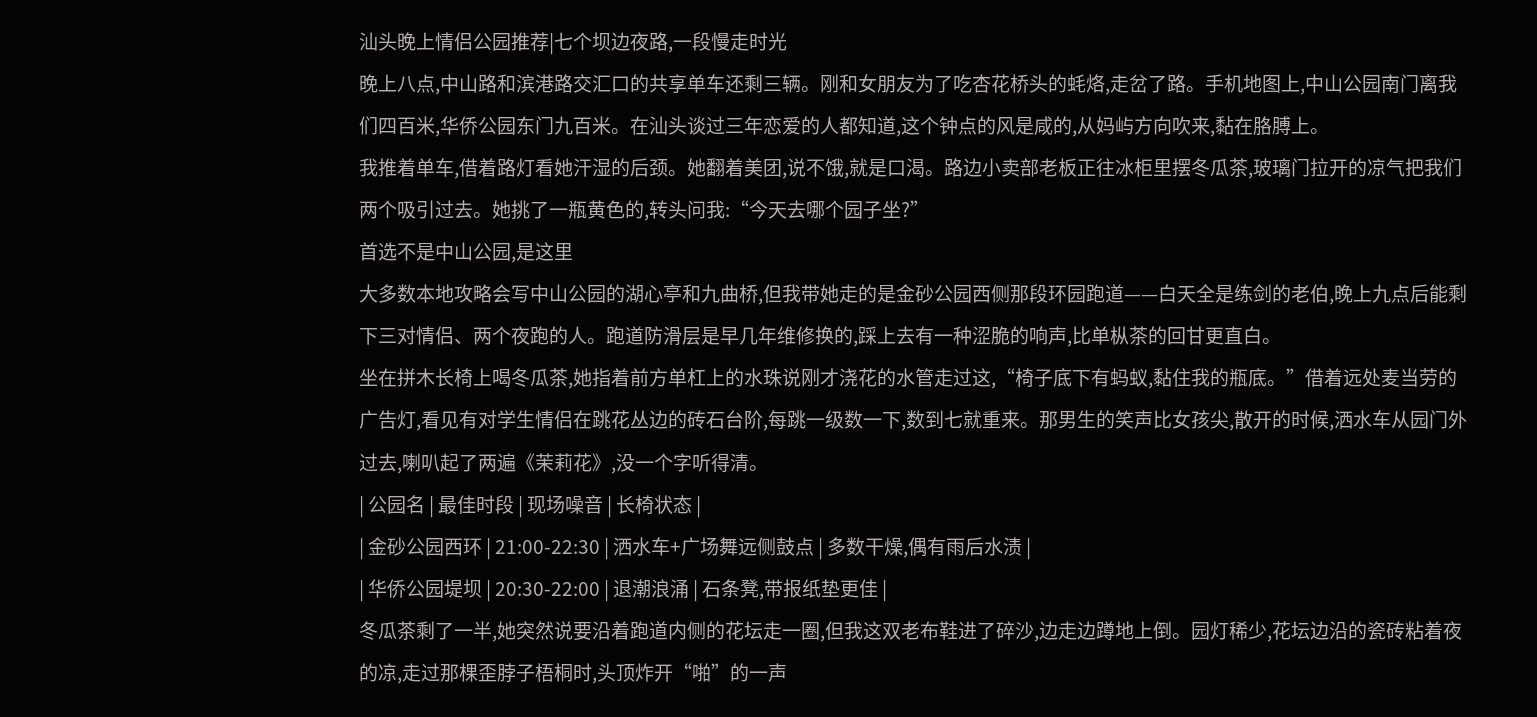汕头晚上情侣公园推荐|七个坝边夜路,一段慢走时光
晚上八点,中山路和滨港路交汇口的共享单车还剩三辆。刚和女朋友为了吃杏花桥头的蚝烙,走岔了路。手机地图上,中山公园南门离我们四百米,华侨公园东门九百米。在汕头谈过三年恋爱的人都知道,这个钟点的风是咸的,从妈屿方向吹来,黏在胳膊上。
我推着单车,借着路灯看她汗湿的后颈。她翻着美团,说不饿,就是口渴。路边小卖部老板正往冰柜里摆冬瓜茶,玻璃门拉开的凉气把我们两个吸引过去。她挑了一瓶黄色的,转头问我:“今天去哪个园子坐?”
首选不是中山公园,是这里
大多数本地攻略会写中山公园的湖心亭和九曲桥,但我带她走的是金砂公园西侧那段环园跑道——白天全是练剑的老伯,晚上九点后能剩下三对情侣、两个夜跑的人。跑道防滑层是早几年维修换的,踩上去有一种涩脆的响声,比单枞茶的回甘更直白。
坐在拼木长椅上喝冬瓜茶,她指着前方单杠上的水珠说刚才浇花的水管走过这,“椅子底下有蚂蚁,黏住我的瓶底。”借着远处麦当劳的广告灯,看见有对学生情侣在跳花丛边的砖石台阶,每跳一级数一下,数到七就重来。那男生的笑声比女孩尖,散开的时候,洒水车从园门外过去,喇叭起了两遍《茉莉花》,没一个字听得清。
| 公园名 | 最佳时段 | 现场噪音 | 长椅状态 |
| 金砂公园西环 | 21:00-22:30 | 洒水车+广场舞远侧鼓点 | 多数干燥,偶有雨后水渍 |
| 华侨公园堤坝 | 20:30-22:00 | 退潮浪涌 | 石条凳,带报纸垫更佳 |
冬瓜茶剩了一半,她突然说要沿着跑道内侧的花坛走一圈,但我这双老布鞋进了碎沙,边走边蹲地上倒。园灯稀少,花坛边沿的瓷砖粘着夜的凉,走过那棵歪脖子梧桐时,头顶炸开“啪”的一声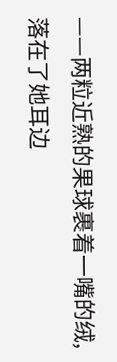——两粒近熟的果球裹着一嘴的绒,落在了她耳边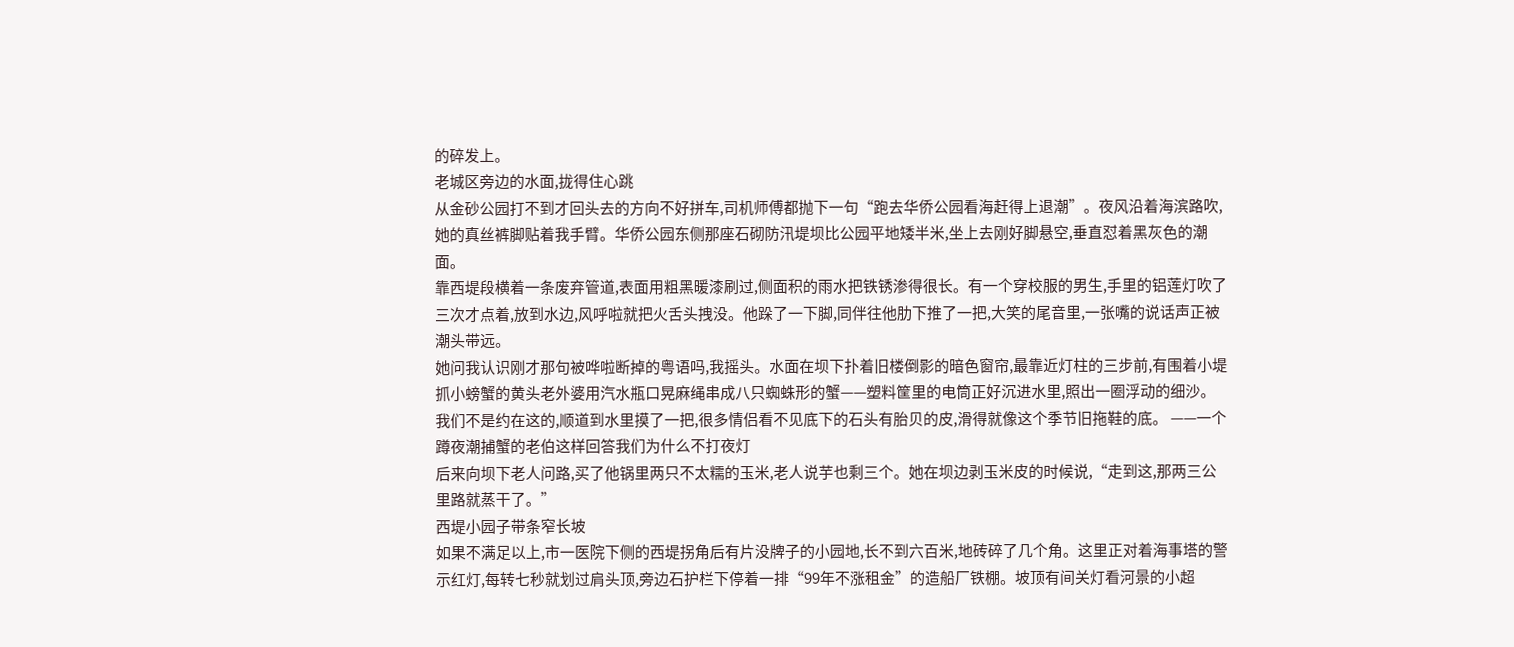的碎发上。
老城区旁边的水面,拢得住心跳
从金砂公园打不到才回头去的方向不好拼车,司机师傅都抛下一句“跑去华侨公园看海赶得上退潮”。夜风沿着海滨路吹,她的真丝裤脚贴着我手臂。华侨公园东侧那座石砌防汛堤坝比公园平地矮半米,坐上去刚好脚悬空,垂直怼着黑灰色的潮面。
靠西堤段横着一条废弃管道,表面用粗黑暖漆刷过,侧面积的雨水把铁锈渗得很长。有一个穿校服的男生,手里的铝莲灯吹了三次才点着,放到水边,风呼啦就把火舌头拽没。他跺了一下脚,同伴往他肋下推了一把,大笑的尾音里,一张嘴的说话声正被潮头带远。
她问我认识刚才那句被哗啦断掉的粤语吗,我摇头。水面在坝下扑着旧楼倒影的暗色窗帘,最靠近灯柱的三步前,有围着小堤抓小螃蟹的黄头老外婆用汽水瓶口晃麻绳串成八只蜘蛛形的蟹——塑料筐里的电筒正好沉进水里,照出一圈浮动的细沙。
我们不是约在这的,顺道到水里摸了一把,很多情侣看不见底下的石头有胎贝的皮,滑得就像这个季节旧拖鞋的底。 ——一个蹲夜潮捕蟹的老伯这样回答我们为什么不打夜灯
后来向坝下老人问路,买了他锅里两只不太糯的玉米,老人说芋也剩三个。她在坝边剥玉米皮的时候说,“走到这,那两三公里路就蒸干了。”
西堤小园子带条窄长坡
如果不满足以上,市一医院下侧的西堤拐角后有片没牌子的小园地,长不到六百米,地砖碎了几个角。这里正对着海事塔的警示红灯,每转七秒就划过肩头顶,旁边石护栏下停着一排“99年不涨租金”的造船厂铁棚。坡顶有间关灯看河景的小超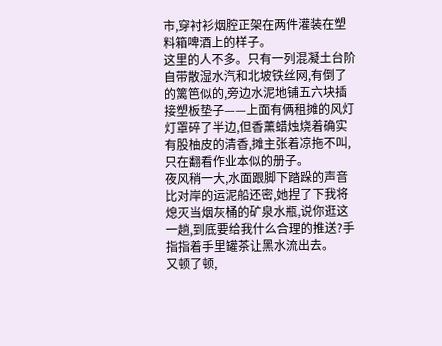市,穿衬衫烟腔正架在两件灌装在塑料箱啤酒上的样子。
这里的人不多。只有一列混凝土台阶自带散湿水汽和北坡铁丝网,有倒了的篱笆似的,旁边水泥地铺五六块插接塑板垫子——上面有俩租摊的风灯灯罩碎了半边,但香薰蜡烛烧着确实有股柚皮的清香,摊主张着凉拖不叫,只在翻看作业本似的册子。
夜风稍一大,水面跟脚下踏跺的声音比对岸的运泥船还密,她捏了下我将熄灭当烟灰桶的矿泉水瓶,说你逛这一趟,到底要给我什么合理的推送?手指指着手里罐茶让黑水流出去。
又顿了顿,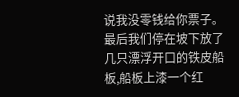说我没零钱给你票子。
最后我们停在坡下放了几只漂浮开口的铁皮船板,船板上漆一个红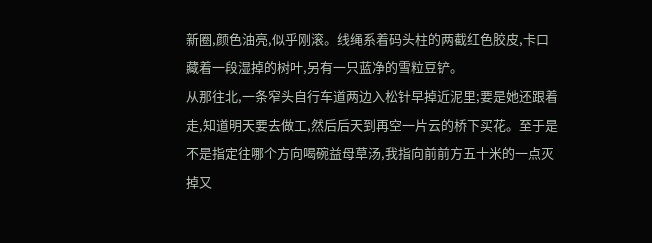新圈,颜色油亮,似乎刚滚。线绳系着码头柱的两截红色胶皮,卡口藏着一段湿掉的树叶,另有一只蓝净的雪粒豆铲。
从那往北,一条窄头自行车道两边入松针早掉近泥里;要是她还跟着走,知道明天要去做工,然后后天到再空一片云的桥下买花。至于是不是指定往哪个方向喝碗益母草汤,我指向前前方五十米的一点灭掉又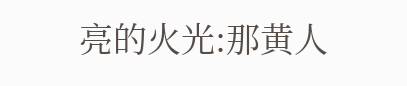亮的火光:那黄人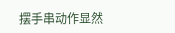摆手串动作显然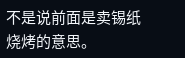不是说前面是卖锡纸烧烤的意思。